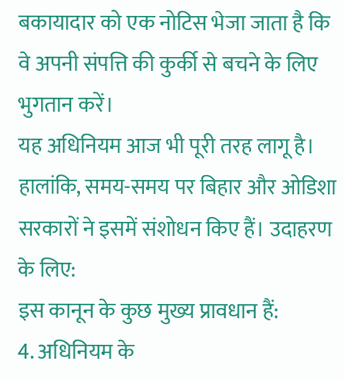बकायादार को एक नोटिस भेजा जाता है कि वे अपनी संपत्ति की कुर्की से बचने के लिए भुगतान करें।
यह अधिनियम आज भी पूरी तरह लागू है। हालांकि, समय-समय पर बिहार और ओडिशा सरकारों ने इसमें संशोधन किए हैं। उदाहरण के लिए:
इस कानून के कुछ मुख्य प्रावधान हैं:
4. अधिनियम के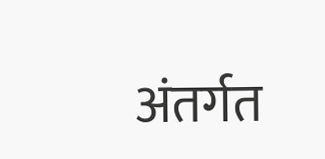अंतर्गत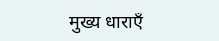मुख्य धाराएँ